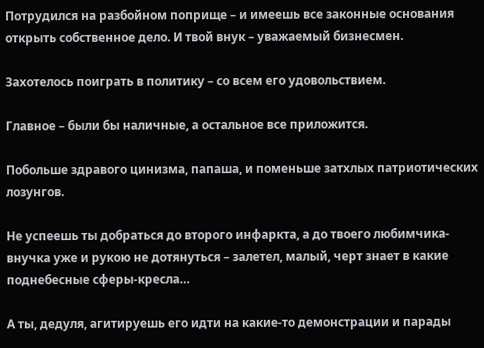Потрудился на разбойном поприще – и имеешь все законные основания открыть собственное дело. И твой внук – уважаемый бизнесмен.

Захотелось поиграть в политику – со всем его удовольствием.

Главное – были бы наличные, а остальное все приложится.

Побольше здравого цинизма, папаша, и поменьше затхлых патриотических лозунгов.

Не успеешь ты добраться до второго инфаркта, а до твоего любимчика-внучка уже и рукою не дотянуться – залетел, малый, черт знает в какие поднебесные сферы-кресла…

А ты, дедуля, агитируешь его идти на какие-то демонстрации и парады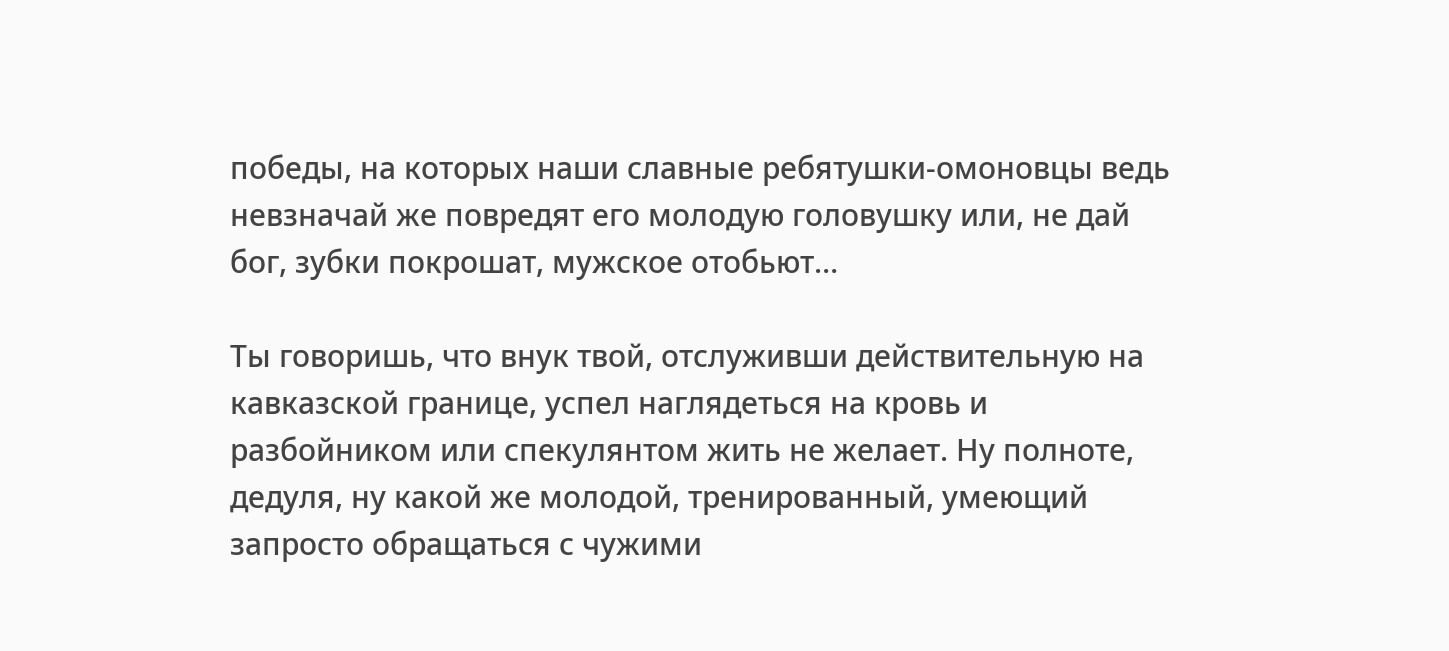победы, на которых наши славные ребятушки-омоновцы ведь невзначай же повредят его молодую головушку или, не дай бог, зубки покрошат, мужское отобьют…

Ты говоришь, что внук твой, отслуживши действительную на кавказской границе, успел наглядеться на кровь и разбойником или спекулянтом жить не желает. Ну полноте, дедуля, ну какой же молодой, тренированный, умеющий запросто обращаться с чужими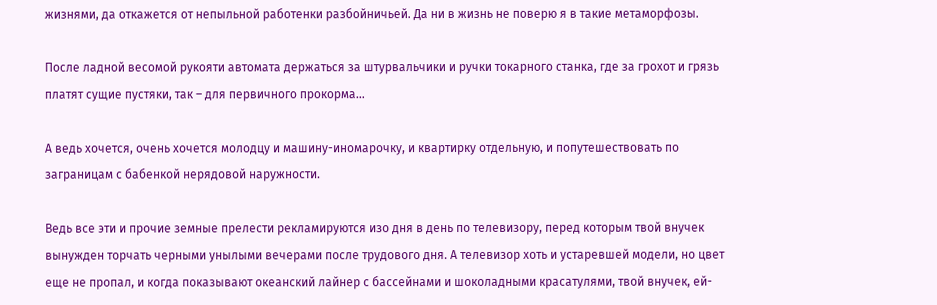жизнями, да откажется от непыльной работенки разбойничьей. Да ни в жизнь не поверю я в такие метаморфозы.

После ладной весомой рукояти автомата держаться за штурвальчики и ручки токарного станка, где за грохот и грязь платят сущие пустяки, так – для первичного прокорма…

А ведь хочется, очень хочется молодцу и машину-иномарочку, и квартирку отдельную, и попутешествовать по заграницам с бабенкой нерядовой наружности.

Ведь все эти и прочие земные прелести рекламируются изо дня в день по телевизору, перед которым твой внучек вынужден торчать черными унылыми вечерами после трудового дня. А телевизор хоть и устаревшей модели, но цвет еще не пропал, и когда показывают океанский лайнер с бассейнами и шоколадными красатулями, твой внучек, ей-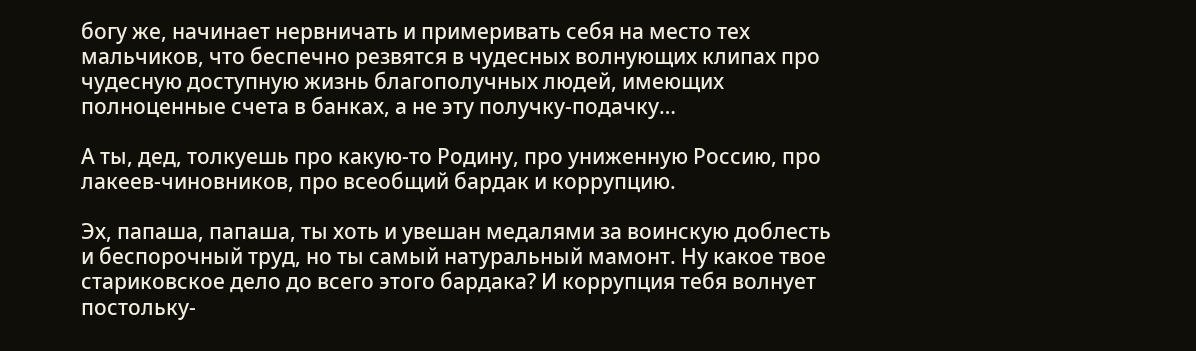богу же, начинает нервничать и примеривать себя на место тех мальчиков, что беспечно резвятся в чудесных волнующих клипах про чудесную доступную жизнь благополучных людей, имеющих полноценные счета в банках, а не эту получку-подачку…

А ты, дед, толкуешь про какую-то Родину, про униженную Россию, про лакеев-чиновников, про всеобщий бардак и коррупцию.

Эх, папаша, папаша, ты хоть и увешан медалями за воинскую доблесть и беспорочный труд, но ты самый натуральный мамонт. Ну какое твое стариковское дело до всего этого бардака? И коррупция тебя волнует постольку-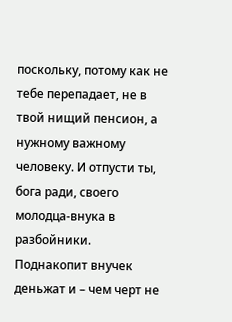поскольку, потому как не тебе перепадает, не в твой нищий пенсион, а нужному важному человеку. И отпусти ты, бога ради, своего молодца-внука в разбойники. Поднакопит внучек деньжат и – чем черт не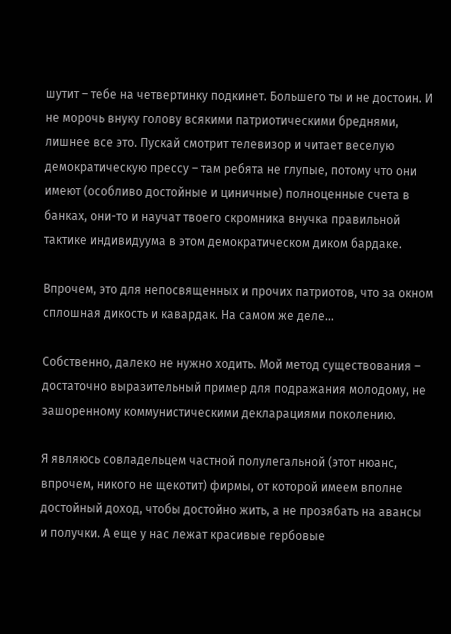шутит – тебе на четвертинку подкинет. Большего ты и не достоин. И не морочь внуку голову всякими патриотическими бреднями, лишнее все это. Пускай смотрит телевизор и читает веселую демократическую прессу – там ребята не глупые, потому что они имеют (особливо достойные и циничные) полноценные счета в банках, они-то и научат твоего скромника внучка правильной тактике индивидуума в этом демократическом диком бардаке.

Впрочем, это для непосвященных и прочих патриотов, что за окном сплошная дикость и кавардак. На самом же деле…

Собственно, далеко не нужно ходить. Мой метод существования – достаточно выразительный пример для подражания молодому, не зашоренному коммунистическими декларациями поколению.

Я являюсь совладельцем частной полулегальной (этот нюанс, впрочем, никого не щекотит) фирмы, от которой имеем вполне достойный доход, чтобы достойно жить, а не прозябать на авансы и получки. А еще у нас лежат красивые гербовые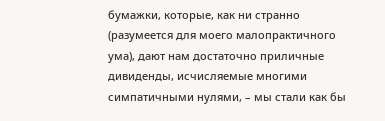бумажки, которые, как ни странно (разумеется для моего малопрактичного ума), дают нам достаточно приличные дивиденды, исчисляемые многими симпатичными нулями, – мы стали как бы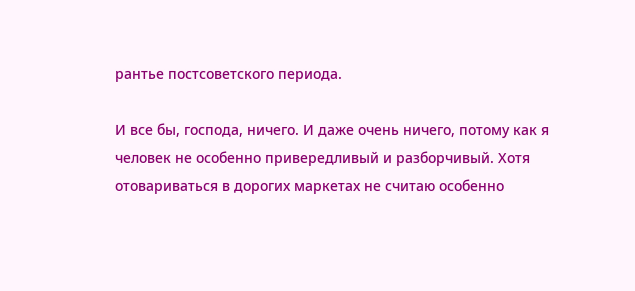рантье постсоветского периода.

И все бы, господа, ничего. И даже очень ничего, потому как я человек не особенно привередливый и разборчивый. Хотя отовариваться в дорогих маркетах не считаю особенно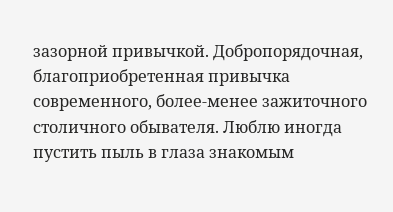зазорной привычкой. Добропорядочная, благоприобретенная привычка современного, более-менее зажиточного столичного обывателя. Люблю иногда пустить пыль в глаза знакомым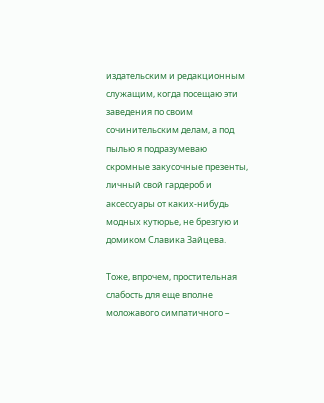издательским и редакционным служащим, когда посещаю эти заведения по своим сочинительским делам, а под пылью я подразумеваю скромные закусочные презенты, личный свой гардероб и аксессуары от каких-нибудь модных кутюрье, не брезгую и домиком Славика Зайцева.

Тоже, впрочем, простительная слабость для еще вполне моложавого симпатичного –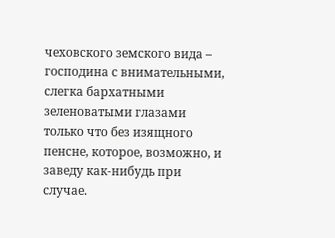чеховского земского вида – господина с внимательными, слегка бархатными зеленоватыми глазами только что без изящного пенсне, которое, возможно, и заведу как-нибудь при случае.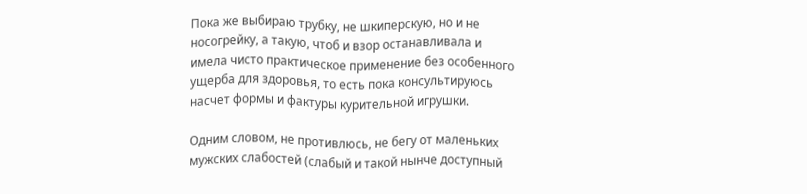Пока же выбираю трубку, не шкиперскую, но и не носогрейку, а такую, чтоб и взор останавливала и имела чисто практическое применение без особенного ущерба для здоровья, то есть пока консультируюсь насчет формы и фактуры курительной игрушки.

Одним словом, не противлюсь, не бегу от маленьких мужских слабостей (слабый и такой нынче доступный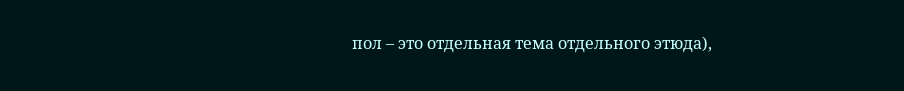пол – это отдельная тема отдельного этюда),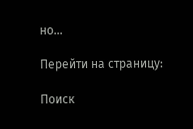но…

Перейти на страницу:

Поиск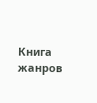Книга жанров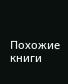Похожие книги